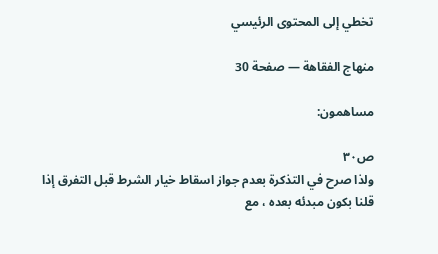تخطي إلى المحتوى الرئيسي

منهاج الفقاهة — صفحة 30

مساهمون:

ص٣٠
ولذا صرح في التذكرة بعدم جواز اسقاط خيار الشرط قبل التفرق إذا قلنا بكون مبدئه بعده ، مع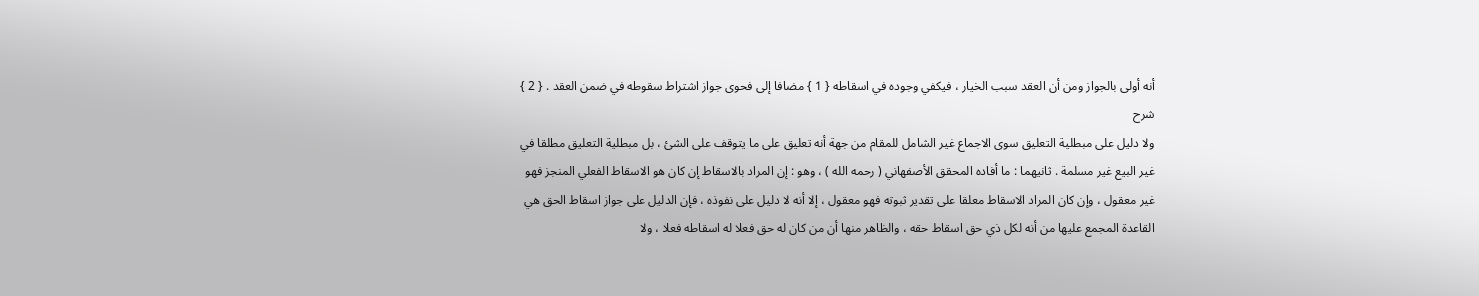أنه أولى بالجواز ومن أن العقد سبب الخيار ، فيكفي وجوده في اسقاطه { 1 } مضافا إلى فحوى جواز اشتراط سقوطه في ضمن العقد . { 2 }
شرح
ولا دليل على مبطلية التعليق سوى الاجماع غير الشامل للمقام من جهة أنه تعليق على ما يتوقف على الشئ ، بل مبطلية التعليق مطلقا في غير البيع غير مسلمة . ثانيهما : ما أفاده المحقق الأصفهاني ( رحمه الله ) ، وهو : إن المراد بالاسقاط إن كان هو الاسقاط الفعلي المنجز فهو غير معقول ، وإن كان المراد الاسقاط معلقا على تقدير ثبوته فهو معقول ، إلا أنه لا دليل على نفوذه ، فإن الدليل على جواز اسقاط الحق هي القاعدة المجمع عليها من أنه لكل ذي حق اسقاط حقه ، والظاهر منها أن من كان له حق فعلا له اسقاطه فعلا ، ولا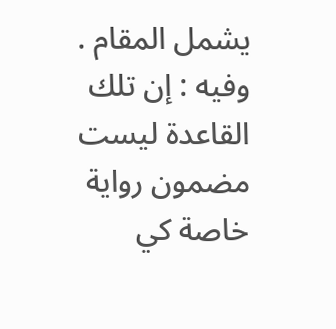يشمل المقام . وفيه : إن تلك القاعدة ليست مضمون رواية خاصة كي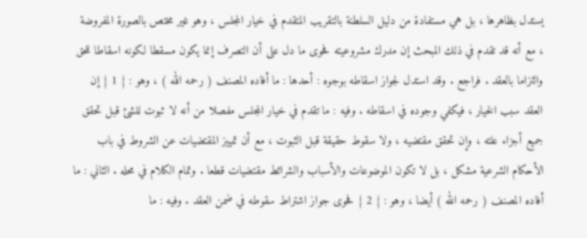يستدل بظاهرها ، بل هي مستفادة من دليل السلطنة بالتقريب المتقدم في خيار المجلس ، وهو غير مختص بالصورة المفروضة ، مع أنه قد تقدم في ذلك المبحث إن مدرك مشروعيته فحوى ما دل على أن التصرف إنما يكون مسقطا لكونه اسقاطا للحق والتزاما بالعقد . فراجع . وقد استدل لجواز اسقاطه بوجوه : أحدها : ما أفاده المصنف ( رحمه الله ) ، وهو : { 1 } إن العقد سبب الخيار ، فيكفي وجوده في اسقاطه . وفيه : ما تقدم في خيار المجلس مفصلا من أنه لا ثبوت للشئ قبل تحقق جميع أجزاء علته ، وإن تحقق مقتضيه ، ولا سقوط حقيقة قبل الثبوت ، مع أن تمييز المقتضيات عن الشروط في باب الأحكام الشرعية مشكل ، بل لا تكون الموضوعات والأسباب والشرائط مقتضيات قطعا . وتمام الكلام في محله . الثاني : ما أفاده المصنف ( رحمه الله ) أيضا ، وهو : { 2 } فحوى جواز اشتراط سقوطه في ضمن العقد . وفيه : ما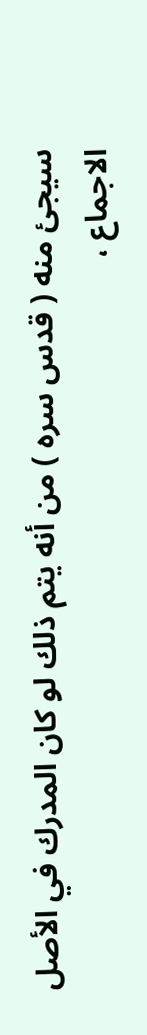سيجئ منه ( قدس سره ) من أنه يتم ذلك لو كان المدرك في الأصل الاجماع ،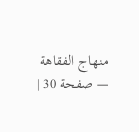منهاج الفقاهة — صفحة 30 |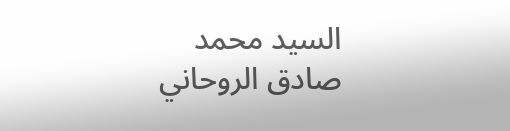السيد محمد صادق الروحاني